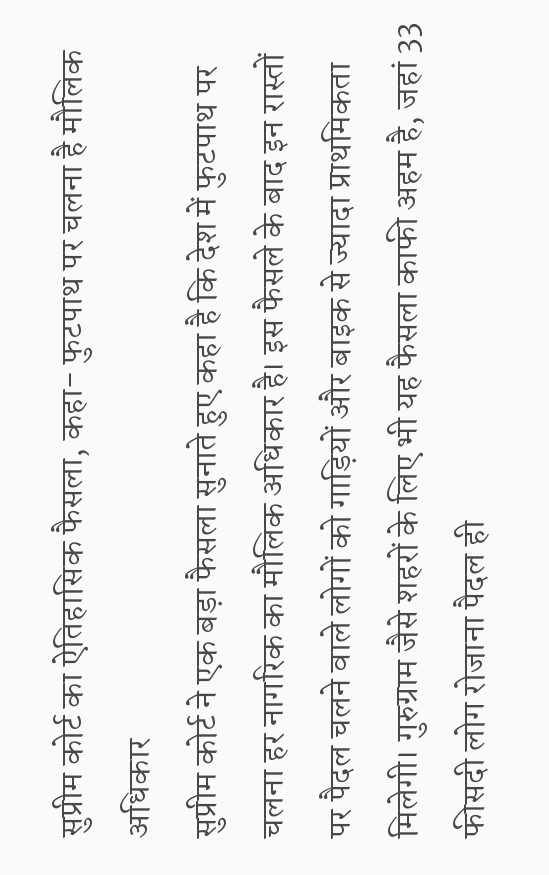सुप्रीम कोर्ट का ऐतिहासिक फैसला, कहा- फुटपाथ पर चलना है मौलिक अधिकार
सुप्रीम कोर्ट ने एक बड़ा फैसला सुनाते हुए कहा है कि देश में फुटपाथ पर चलना हर नागरिक का मौलिक अधिकार है। इस फैसले के बाद इन रास्तों पर पैदल चलने वाले लोगों को गाड़ियों और बाइक से ज्यादा प्राथमिकता मिलेगी। गुरुग्राम जैसे शहरों के लिए भी यह फैसला काफी अहम है, जहां 33 फीसदी लोग रोजाना पैदल ही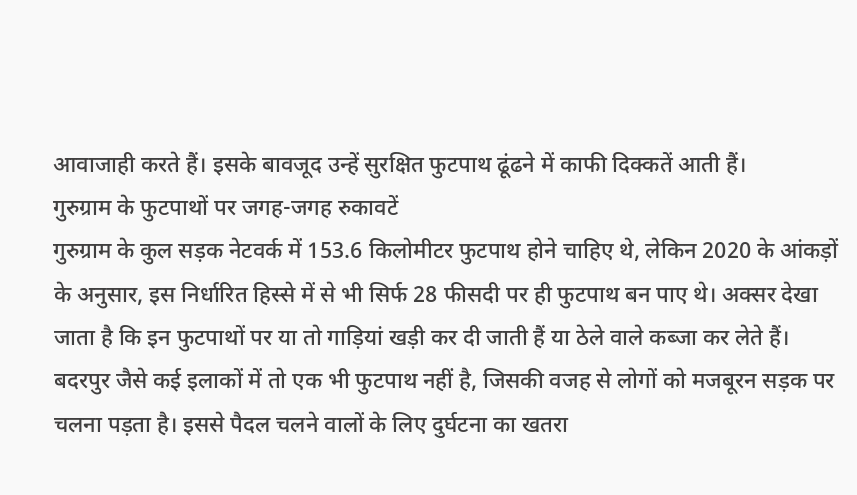आवाजाही करते हैं। इसके बावजूद उन्हें सुरक्षित फुटपाथ ढूंढने में काफी दिक्कतें आती हैं।
गुरुग्राम के फुटपाथों पर जगह-जगह रुकावटें
गुरुग्राम के कुल सड़क नेटवर्क में 153.6 किलोमीटर फुटपाथ होने चाहिए थे, लेकिन 2020 के आंकड़ों के अनुसार, इस निर्धारित हिस्से में से भी सिर्फ 28 फीसदी पर ही फुटपाथ बन पाए थे। अक्सर देखा जाता है कि इन फुटपाथों पर या तो गाड़ियां खड़ी कर दी जाती हैं या ठेले वाले कब्जा कर लेते हैं। बदरपुर जैसे कई इलाकों में तो एक भी फुटपाथ नहीं है, जिसकी वजह से लोगों को मजबूरन सड़क पर चलना पड़ता है। इससे पैदल चलने वालों के लिए दुर्घटना का खतरा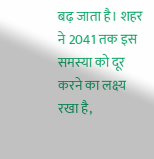बढ़ जाता है। शहर ने 2041 तक इस समस्या को दूर करने का लक्ष्य रखा है,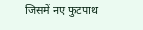जिसमें नए फुटपाथ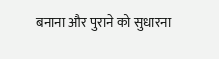बनाना और पुराने को सुधारना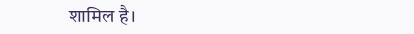शामिल है।